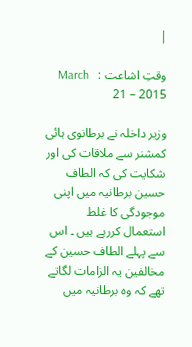|

وقتِ اشاعت :   March 21 – 2015

وزیر داخلہ نے برطانوی ہائی کمشنر سے ملاقات کی اور شکایت کی کہ الطاف حسین برطانیہ میں اپنی موجودگی کا غلط استعمال کررہے ہیں ۔ اس سے پہلے الطاف حسین کے مخالفین یہ الزامات لگاتے تھے کہ وہ برطانیہ میں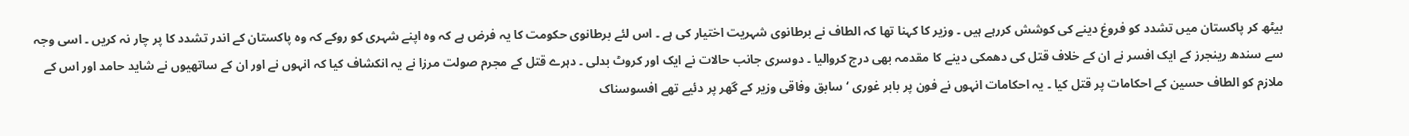بیٹھ کر پاکستان میں تشدد کو فروغ دینے کی کوشش کررہے ہیں ۔ وزیر کا کہنا تھا کہ الطاف نے برطانوی شہریت اختیار کی ہے ۔ اس لئے برطانوی حکومت کا یہ فرض ہے کہ وہ اپنے شہری کو روکے کہ وہ پاکستان کے اندر تشدد کا پر چار نہ کریں ۔ اسی وجہ سے سندھ رینجرز کے ایک افسر نے ان کے خلاف قتل کی دھمکی دینے کا مقدمہ بھی درج کروالیا ۔ دوسری جانب حالات نے ایک اور کروٹ بدلی ۔ دہرے قتل کے مجرم صولت مرزا نے یہ انکشاف کیا کہ انہوں نے اور ان کے ساتھیوں نے شاید حامد اور اس کے ملازم کو الطاف حسین کے احکامات پر قتل کیا ۔ یہ احکامات انہوں نے فون پر بابر غوری ‘سابق وفاقی وزیر کے گھر پر دئیے تھے افسوسناک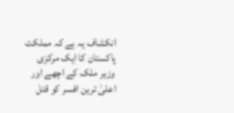انکشاف یہ ہے کہ مملکت پاکستان کا ایک مرکزی وزیر ملک کے اچھے اور اعلیٰ ترین افسر کو قتل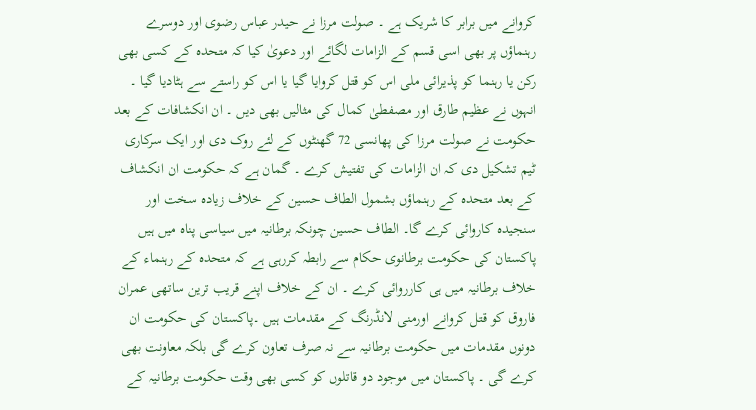کروانے میں برابر کا شریک ہے ۔ صولت مرزا نے حیدر عباس رضوی اور دوسرے رہنماؤں پر بھی اسی قسم کے الزامات لگائے اور دعویٰ کیا کہ متحدہ کے کسی بھی رکن یا رہنما کو پذیرائی ملی اس کو قتل کروایا گیا یا اس کو راستے سے ہٹادیا گیا ۔ انہوں نے عظیم طارق اور مصفطیٰ کمال کی مثالیں بھی دیں ۔ ان انکشافات کے بعد حکومت نے صولت مرزا کی پھانسی 72 گھنٹوں کے لئے روک دی اور ایک سرکاری ٹیم تشکیل دی کہ ان الزامات کی تفتیش کرے ۔ گمان ہے کہ حکومت ان انکشاف کے بعد متحدہ کے رہنماؤں بشمول الطاف حسین کے خلاف زیادہ سخت اور سنجیدہ کاروائی کرے گا۔ الطاف حسین چونکہ برطانیہ میں سیاسی پناہ میں ہیں پاکستان کی حکومت برطانوی حکام سے رابطہ کررہی ہے کہ متحدہ کے رہنماء کے خلاف برطانیہ میں ہی کارروائی کرے ۔ ان کے خلاف اپنے قریب ترین ساتھی عمران فاروق کو قتل کروانے اورمنی لانڈرنگ کے مقدمات ہیں ۔پاکستان کی حکومت ان دونوں مقدمات میں حکومت برطانیہ سے نہ صرف تعاون کرے گی بلکہ معاونت بھی کرے گی ۔ پاکستان میں موجود دو قاتلوں کو کسی بھی وقت حکومت برطانیہ کے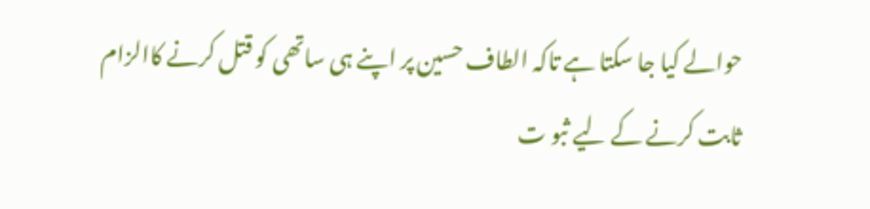حوالے کیا جا سکتا ہے تاکہ الطاف حسین پر اپنے ہی ساتھی کو قتل کرنے کاالزام ثابت کرنے کے لیے ثبو ت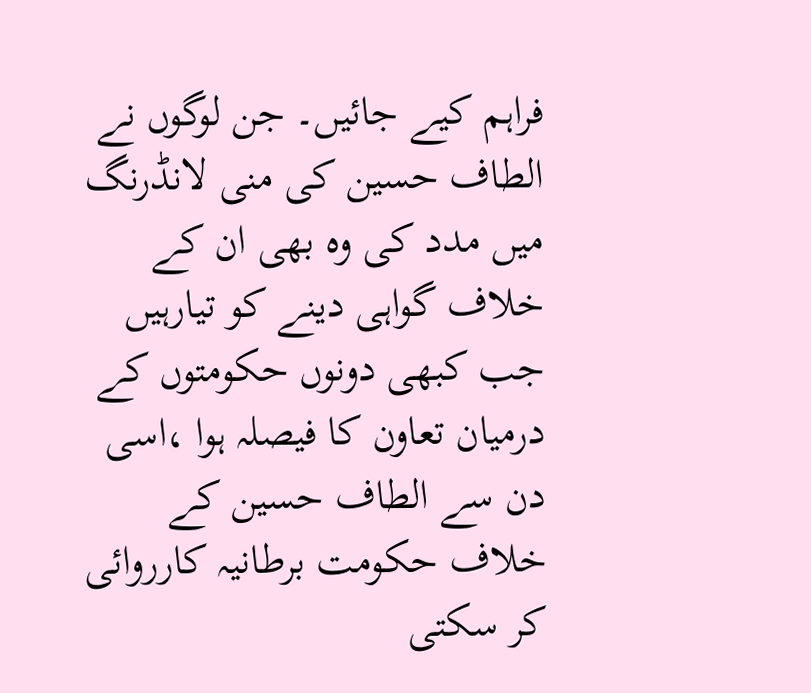فراہم کیے جائیں۔ جن لوگوں نے الطاف حسین کی منی لانڈرنگ میں مدد کی وہ بھی ان کے خلاف گواہی دینے کو تیارہیں جب کبھی دونوں حکومتوں کے درمیان تعاون کا فیصلہ ہوا ،اسی دن سے الطاف حسین کے خلاف حکومت برطانیہ کارروائی کر سکتی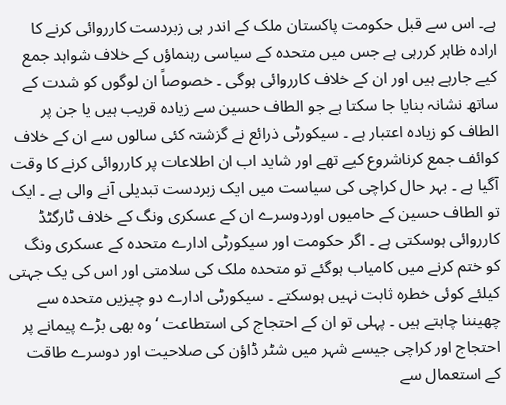ہے۔ اس سے قبل حکومت پاکستان ملک کے اندر ہی زبردست کارروائی کرنے کا ارادہ ظاہر کررہی ہے جس میں متحدہ کے سیاسی رہنماؤں کے خلاف شواہد جمع کیے جارہے ہیں اور ان کے خلاف کارروائی ہوگی ۔ خصوصاً ان لوگوں کو شدت کے ساتھ نشانہ بنایا جا سکتا ہے جو الطاف حسین سے زیادہ قریب ہیں یا جن پر الطاف کو زیادہ اعتبار ہے ۔ سیکورٹی ذرائع نے گزشتہ کئی سالوں سے ان کے خلاف کوائف جمع کرناشروع کیے تھے اور شاید اب ان اطلاعات پر کارروائی کرنے کا وقت آگیا ہے ۔ بہر حال کراچی کی سیاست میں ایک زبردست تبدیلی آنے والی ہے ۔ ایک تو الطاف حسین کے حامیوں اوردوسرے ان کے عسکری ونگ کے خلاف ٹارگٹڈ کارروائی ہوسکتی ہے ۔ اگر حکومت اور سیکورٹی ادارے متحدہ کے عسکری ونگ کو ختم کرنے میں کامیاب ہوگئے تو متحدہ ملک کی سلامتی اور اس کی یک جہتی کیلئے کوئی خطرہ ثابت نہیں ہوسکتے ۔ سیکورٹی ادارے دو چیزیں متحدہ سے چھیننا چاہتے ہیں ۔ پہلی تو ان کے احتجاج کی استطاعت ‘ وہ بھی بڑے پیمانے پر احتجاج اور کراچی جیسے شہر میں شٹر ڈاؤن کی صلاحیت اور دوسرے طاقت کے استعمال سے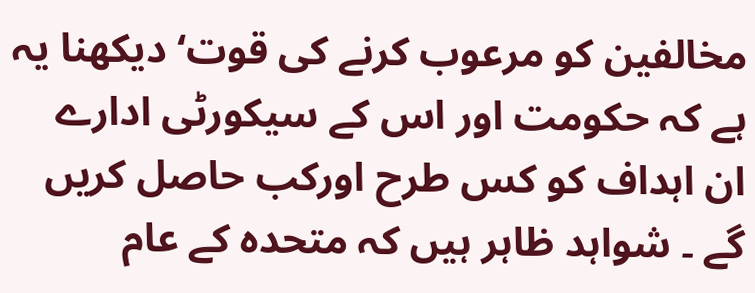مخالفین کو مرعوب کرنے کی قوت‘ دیکھنا یہ ہے کہ حکومت اور اس کے سیکورٹی ادارے ان اہداف کو کس طرح اورکب حاصل کریں گے ۔ شواہد ظاہر ہیں کہ متحدہ کے عام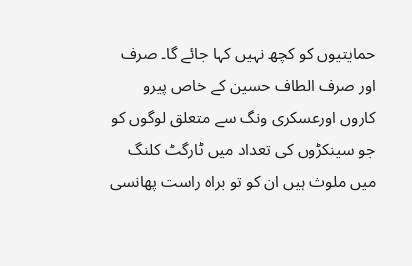حمایتیوں کو کچھ نہیں کہا جائے گا۔ صرف اور صرف الطاف حسین کے خاص پیرو کاروں اورعسکری ونگ سے متعلق لوگوں کو جو سینکڑوں کی تعداد میں ٹارگٹ کلنگ میں ملوث ہیں ان کو تو براہ راست پھانسی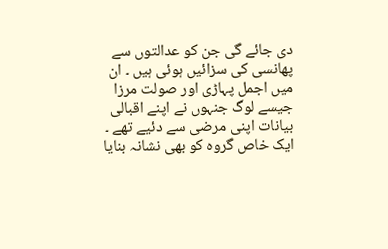دی جائے گی جن کو عدالتوں سے پھانسی کی سزائیں ہوئی ہیں ۔ ان میں اجمل پہاڑی اور صولت مرزا جیسے لوگ جنہوں نے اپنے اقبالی بیانات اپنی مرضی سے دئیے تھے ۔ ایک خاص گروہ کو بھی نشانہ بنایا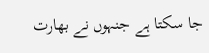جا سکتا ہے جنہوں نے بھارت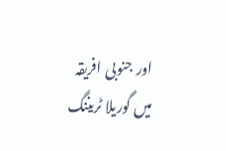اور جنوبی افریقہ میں گوریلا ٹریننگ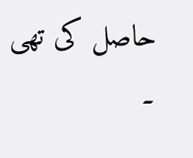حاصل کی تھی ۔